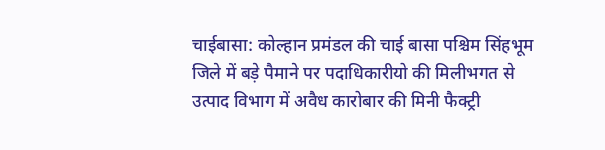चाईबासा: कोल्हान प्रमंडल की चाई बासा पश्चिम सिंहभूम जिले में बड़े पैमाने पर पदाधिकारीयो की मिलीभगत से उत्पाद विभाग में अवैध कारोबार की मिनी फैक्ट्री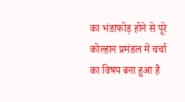का भंडाफोड़ होने से पूरे कोल्हान प्रमंडल में चर्चा का विषय बना हुआ है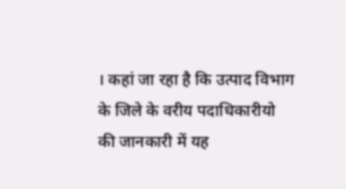। कहां जा रहा है कि उत्पाद विभाग के जिले के वरीय पदाधिकारीयो की जानकारी में यह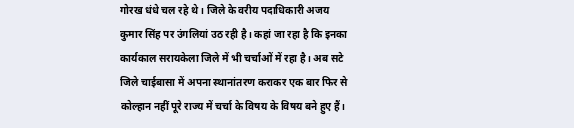गोरख धंधे चल रहे थे। जिले के वरीय पदाधिकारी अजय कुमार सिंह पर उंगलियां उठ रही है। कहां जा रहा है कि इनका कार्यकाल सरायकेला जिले में भी चर्चाओं में रहा है। अब सटे जिले चाईबासा में अपना स्थानांतरण कराकर एक बार फिर से कोल्हान नहीं पूरे राज्य में चर्चा के विषय के विषय बने हुए हैं।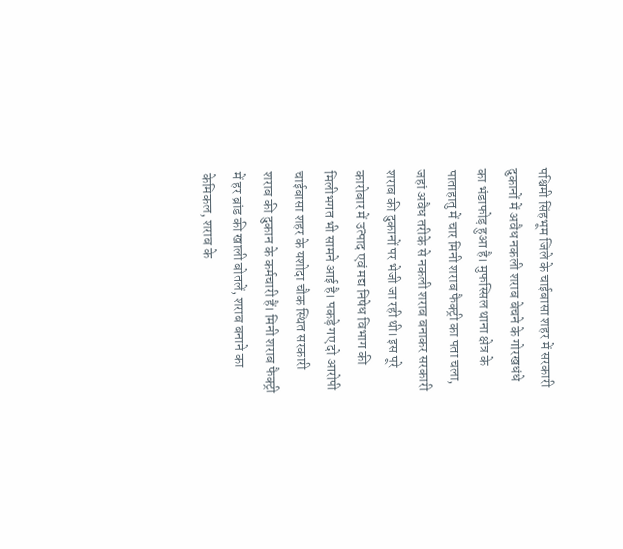पश्चिमी सिंहभूम जिले के चाईबासा शहर में सरकारी दुकानों में अवैध नकली शराब बेचने के गोरखधंधे का भंडाफोड़ हुआ है। मुफस्सिल थाना क्षेत्र के पाताहातु में चार मिनी शराब फैक्ट्री का पता चला, जहां अवैध तरीके से नकली शराब बनाकर सरकारी शराब की दुकानों पर भेजी जा रही थी। इस पूरे कारोबार में उत्पाद एवं मद्य निषेध विभाग की मिलीभगत भी सामने आई है। पकड़े गए दो आरोपी चाईबासा शहर के यशोदा चौक स्थित सरकारी शराब की दुकान के कर्मचारी हैं। मिनी शराब फैक्ट्री में हर ब्रांड की खाली बोतलें, शराब बनाने का केमिकल, शराब के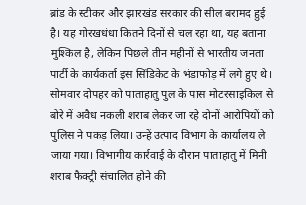ब्रांड के स्टीकर और झारखंड सरकार की सील बरामद हुई है। यह गोरखधंधा कितने दिनों से चल रहा था, यह बताना मुश्किल है, लेकिन पिछले तीन महीनों से भारतीय जनता पार्टी के कार्यकर्ता इस सिंडिकेट के भंडाफोड़ में लगे हुए थे। सोमवार दोपहर को पाताहातु पुल के पास मोटरसाइकिल से बोरे में अवैध नकली शराब लेकर जा रहे दोनों आरोपियों को पुलिस ने पकड़ लिया। उन्हें उत्पाद विभाग के कार्यालय ले जाया गया। विभागीय कार्रवाई के दौरान पाताहातु में मिनी शराब फैक्ट्री संचालित होने की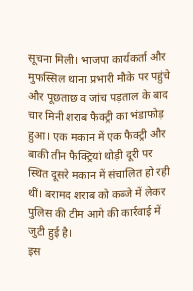सूचना मिली। भाजपा कार्यकर्ता और मुफस्सिल थाना प्रभारी मौके पर पहुंचे और पूछताछ व जांच पड़ताल के बाद चार मिनी शराब फैक्ट्री का भंडाफोड़ हुआ। एक मकान में एक फैक्ट्री और बाकी तीन फैक्ट्रियां थोड़ी दूरी पर स्थित दूसरे मकान में संचालित हो रही थीं। बरामद शराब को कब्जे में लेकर पुलिस की टीम आगे की कार्रवाई में जुटी हुई है।
इस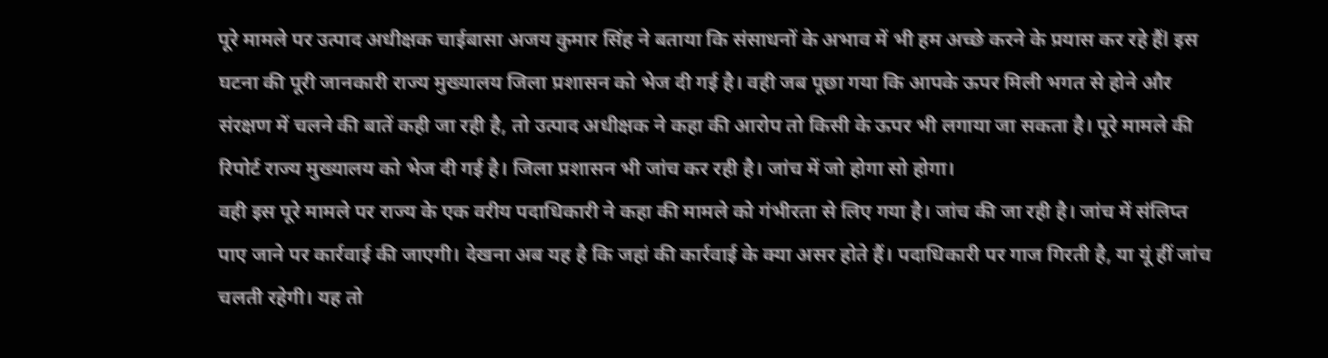पूरे मामले पर उत्पाद अधीक्षक चाईबासा अजय कुमार सिंह ने बताया कि संसाधनों के अभाव में भी हम अच्छे करने के प्रयास कर रहे हैंl इस घटना की पूरी जानकारी राज्य मुख्यालय जिला प्रशासन को भेज दी गई है। वही जब पूछा गया कि आपके ऊपर मिली भगत से होने और संरक्षण में चलने की बातें कही जा रही है, तो उत्पाद अधीक्षक ने कहा की आरोप तो किसी के ऊपर भी लगाया जा सकता है। पूरे मामले की रिपोर्ट राज्य मुख्यालय को भेज दी गई है। जिला प्रशासन भी जांच कर रही है। जांच में जो होगा सो होगा।
वही इस पूरे मामले पर राज्य के एक वरीय पदाधिकारी ने कहा की मामले को गंभीरता से लिए गया है। जांच की जा रही है। जांच में संलिप्त पाए जाने पर कार्रवाई की जाएगी। देखना अब यह है कि जहां की कार्रवाई के क्या असर होते हैं। पदाधिकारी पर गाज गिरती है, या यूं हीं जांच चलती रहेगी। यह तो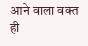आने वाला वक्त ही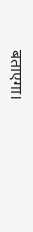बताएगा।